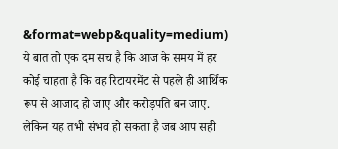&format=webp&quality=medium)
ये बात तो एक दम सच है कि आज के समय में हर कोई चाहता है कि वह रिटायरमेंट से पहले ही आर्थिक रूप से आजाद हो जाए और करोड़पति बन जाए. लेकिन यह तभी संभव हो सकता है जब आप सही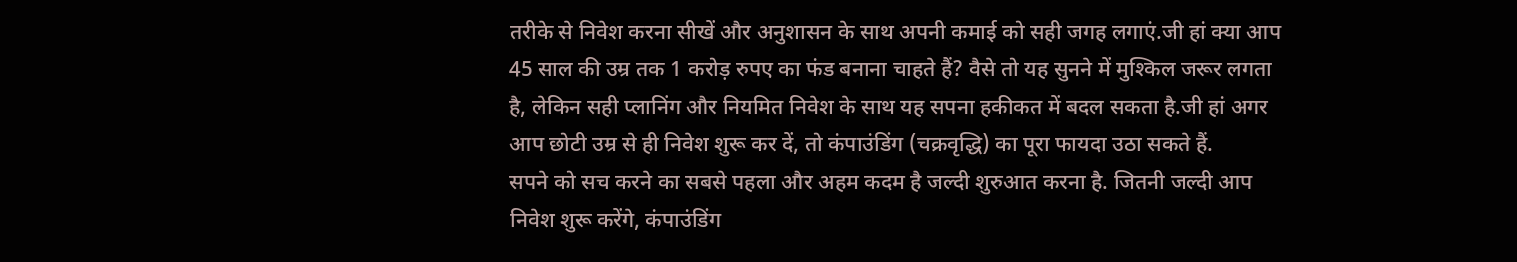तरीके से निवेश करना सीखें और अनुशासन के साथ अपनी कमाई को सही जगह लगाएं.जी हां क्या आप 45 साल की उम्र तक 1 करोड़ रुपए का फंड बनाना चाहते हैं? वैसे तो यह सुनने में मुश्किल जरूर लगता है, लेकिन सही प्लानिंग और नियमित निवेश के साथ यह सपना हकीकत में बदल सकता है.जी हां अगर आप छोटी उम्र से ही निवेश शुरू कर दें, तो कंपाउंडिंग (चक्रवृद्धि) का पूरा फायदा उठा सकते हैं.
सपने को सच करने का सबसे पहला और अहम कदम है जल्दी शुरुआत करना है. जितनी जल्दी आप निवेश शुरू करेंगे, कंपाउंडिंग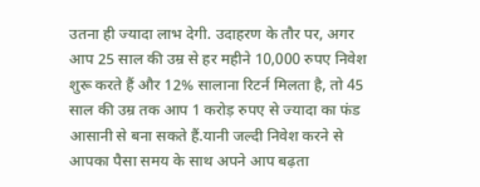उतना ही ज्यादा लाभ देगी. उदाहरण के तौर पर, अगर आप 25 साल की उम्र से हर महीने 10,000 रुपए निवेश शुरू करते हैं और 12% सालाना रिटर्न मिलता है, तो 45 साल की उम्र तक आप 1 करोड़ रुपए से ज्यादा का फंड आसानी से बना सकते हैं.यानी जल्दी निवेश करने से आपका पैसा समय के साथ अपने आप बढ़ता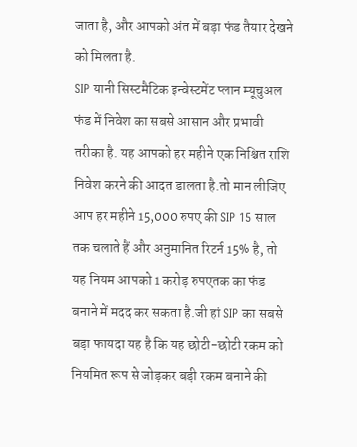जाता है, और आपको अंत में बड़ा फंड तैयार देखने को मिलता है.
SIP यानी सिस्टमैटिक इन्वेस्टमेंट प्लान म्यूचुअल फंड में निवेश का सबसे आसान और प्रभावी तरीका है. यह आपको हर महीने एक निश्चित राशि निवेश करने की आदत डालता है.तो मान लीजिए आप हर महीने 15,000 रुपए की SIP 15 साल तक चलाते हैं और अनुमानित रिटर्न 15% है, तो यह नियम आपको 1 करोड़ रुपएतक का फंड बनाने में मदद कर सकता है.जी हां SIP का सबसे बड़ा फायदा यह है कि यह छोटी-छोटी रकम को नियमित रूप से जोड़कर बड़ी रकम बनाने की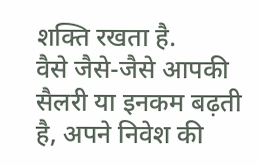शक्ति रखता है.
वैसे जैसे-जैसे आपकी सैलरी या इनकम बढ़ती है, अपने निवेश की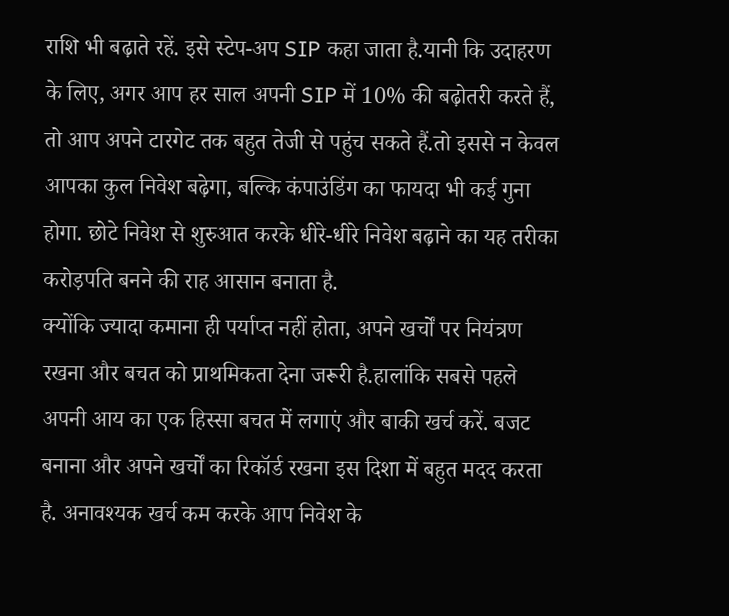राशि भी बढ़ाते रहें. इसे स्टेप-अप SIP कहा जाता है.यानी कि उदाहरण के लिए, अगर आप हर साल अपनी SIP में 10% की बढ़ोतरी करते हैं, तो आप अपने टारगेट तक बहुत तेजी से पहुंच सकते हैं.तो इससे न केवल आपका कुल निवेश बढ़ेगा, बल्कि कंपाउंडिंग का फायदा भी कई गुना होगा. छोटे निवेश से शुरुआत करके धीरे-धीरे निवेश बढ़ाने का यह तरीका करोड़पति बनने की राह आसान बनाता है.
क्योंकि ज्यादा कमाना ही पर्याप्त नहीं होता, अपने खर्चों पर नियंत्रण रखना और बचत को प्राथमिकता देना जरूरी है.हालांकि सबसे पहले अपनी आय का एक हिस्सा बचत में लगाएं और बाकी खर्च करें. बजट बनाना और अपने खर्चों का रिकॉर्ड रखना इस दिशा में बहुत मदद करता है. अनावश्यक खर्च कम करके आप निवेश के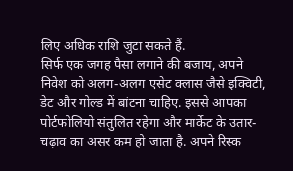लिए अधिक राशि जुटा सकते हैं.
सिर्फ एक जगह पैसा लगाने की बजाय, अपने निवेश को अलग-अलग एसेट क्लास जैसे इक्विटी, डेट और गोल्ड में बांटना चाहिए. इससे आपका पोर्टफोलियो संतुलित रहेगा और मार्केट के उतार-चढ़ाव का असर कम हो जाता है. अपने रिस्क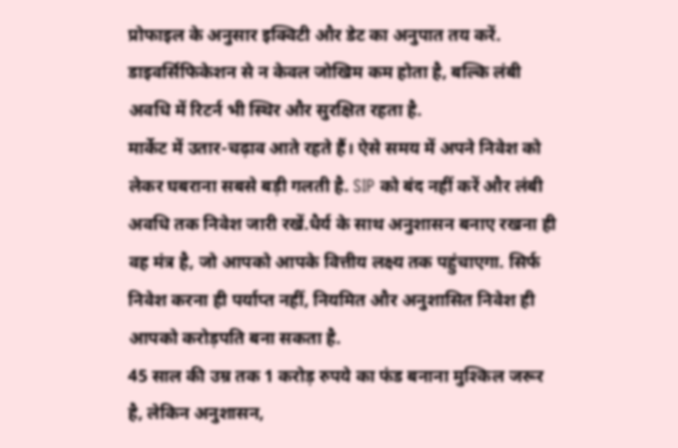प्रोफाइल के अनुसार इक्विटी और डेट का अनुपात तय करें. डाइवर्सिफिकेशन से न केवल जोखिम कम होता है, बल्कि लंबी अवधि में रिटर्न भी स्थिर और सुरक्षित रहता है.
मार्केट में उतार-चढ़ाव आते रहते हैं। ऐसे समय में अपने निवेश को लेकर घबराना सबसे बड़ी गलती है. SIP को बंद नहीं करें और लंबी अवधि तक निवेश जारी रखें.धैर्य के साथ अनुशासन बनाए रखना ही वह मंत्र है, जो आपको आपके वित्तीय लक्ष्य तक पहुंचाएगा. सिर्फ निवेश करना ही पर्याप्त नहीं, नियमित और अनुशासित निवेश ही आपको करोड़पति बना सकता है.
45 साल की उम्र तक 1 करोड़ रुपये का फंड बनाना मुश्किल जरूर है, लेकिन अनुशासन,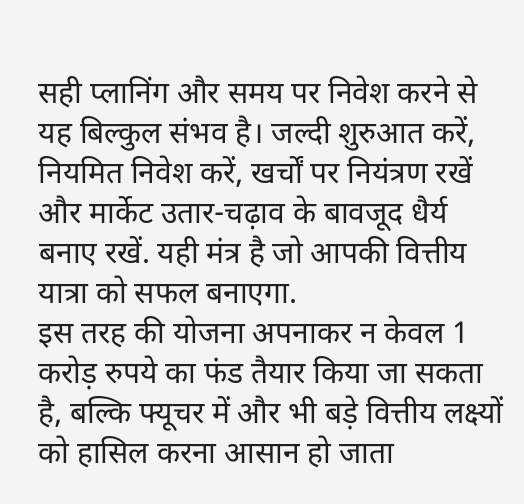सही प्लानिंग और समय पर निवेश करने से यह बिल्कुल संभव है। जल्दी शुरुआत करें, नियमित निवेश करें, खर्चों पर नियंत्रण रखें और मार्केट उतार-चढ़ाव के बावजूद धैर्य बनाए रखें. यही मंत्र है जो आपकी वित्तीय यात्रा को सफल बनाएगा.
इस तरह की योजना अपनाकर न केवल 1 करोड़ रुपये का फंड तैयार किया जा सकता है, बल्कि फ्यूचर में और भी बड़े वित्तीय लक्ष्यों को हासिल करना आसान हो जाता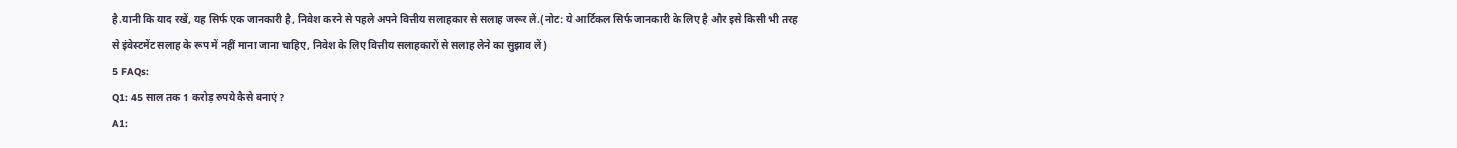है.यानी कि याद रखें, यह सिर्फ एक जानकारी है, निवेश करने से पहले अपने वित्तीय सलाहकार से सलाह जरूर लें.(नोट: ये आर्टिकल सिर्फ जानकारी के लिए है और इसे किसी भी तरह से इंवेस्टमेंट सलाह के रूप में नहीं माना जाना चाहिए, निवेश के लिए वित्तीय सलाहकारों से सलाह लेने का सुझाव लें)
5 FAQs:
Q1: 45 साल तक 1 करोड़ रुपये कैसे बनाएं?
A1: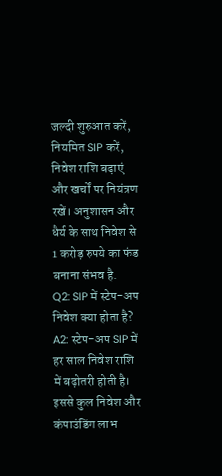जल्दी शुरुआत करें, नियमित SIP करें, निवेश राशि बढ़ाएं और खर्चों पर नियंत्रण रखें। अनुशासन और धैर्य के साथ निवेश से 1 करोड़ रुपये का फंड बनाना संभव है.
Q2: SIP में स्टेप-अप निवेश क्या होता है?
A2: स्टेप-अप SIP में हर साल निवेश राशि में बढ़ोतरी होती है। इससे कुल निवेश और कंपाउंडिंग लाभ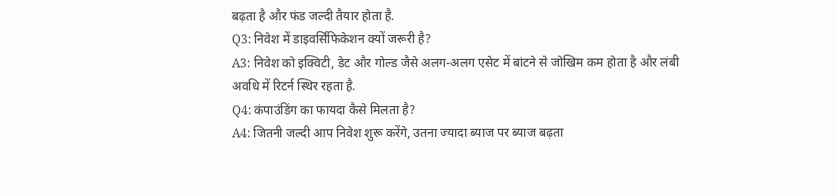बढ़ता है और फंड जल्दी तैयार होता है.
Q3: निवेश में डाइवर्सिफिकेशन क्यों जरूरी है?
A3: निवेश को इक्विटी, डेट और गोल्ड जैसे अलग-अलग एसेट में बांटने से जोखिम कम होता है और लंबी अवधि में रिटर्न स्थिर रहता है.
Q4: कंपाउंडिंग का फायदा कैसे मिलता है?
A4: जितनी जल्दी आप निवेश शुरू करेंगे, उतना ज्यादा ब्याज पर ब्याज बढ़ता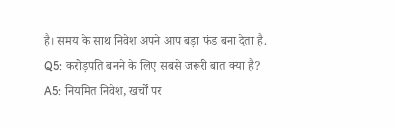है। समय के साथ निवेश अपने आप बड़ा फंड बना देता है.
Q5: करोड़पति बनने के लिए सबसे जरूरी बात क्या है?
A5: नियमित निवेश, खर्चों पर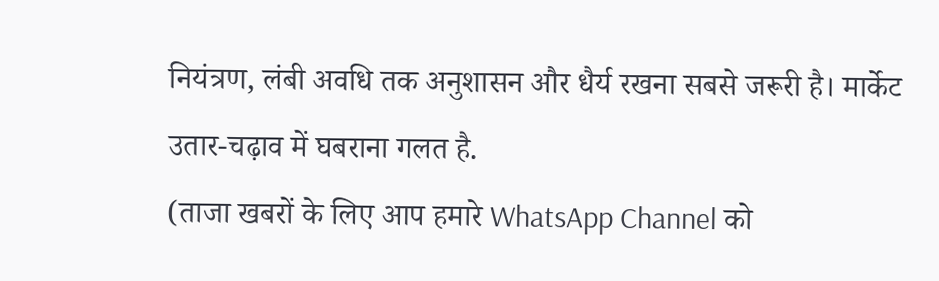नियंत्रण, लंबी अवधि तक अनुशासन और धैर्य रखना सबसे जरूरी है। मार्केट उतार-चढ़ाव में घबराना गलत है.
(ताजा खबरों के लिए आप हमारे WhatsApp Channel को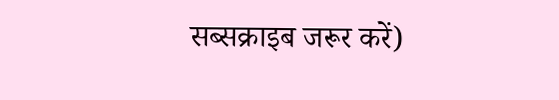सब्सक्राइब जरूर करें)